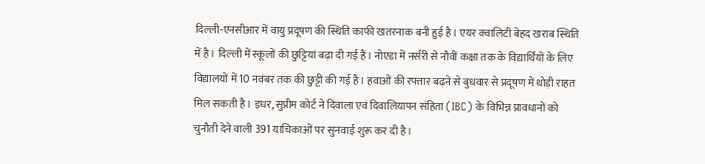दिल्ली-एनसीआर में वायु प्रदूषण की स्थिति काफी खतरनाक बनी हुई है। एयर क्वालिटी बेहद खराब स्थिति में है। दिल्ली में स्कूलों की छुट्टियां बढ़ा दी गई हैं। नोएडा में नर्सरी से नौवीं कक्षा तक के विद्यार्थियों के लिए विद्यालयों में 10 नवंबर तक की छुट्टी की गई है। हवाओं की रफ्तार बढ़ने से बुधवार से प्रदूषण में थोड़ी राहत मिल सकती है। इधर, सुप्रीम कोर्ट ने दिवाला एवं दिवालियापन संहिता (IBC) के विभिन्न प्रावधानों को चुनौती देने वाली 391 याचिकाओं पर सुनवाई शुरू कर दी है।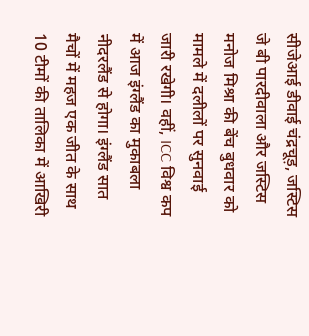सीजेआई डीवाई चंद्रचूड़, जस्टिस जे बी पारदीवाला और जस्टिस मनोज मिश्रा की बेंच बुधवार को मामले में दलीलों पर सुनवाई जारी रखेगी। वहीं, ICC विश्व कप में आज इंग्लैंड का मुकाबला नीदरलैंड से होगा। इंग्लैंड सात मैचों में महज एक जीत के साथ 10 टीमों की तालिका में आखिरी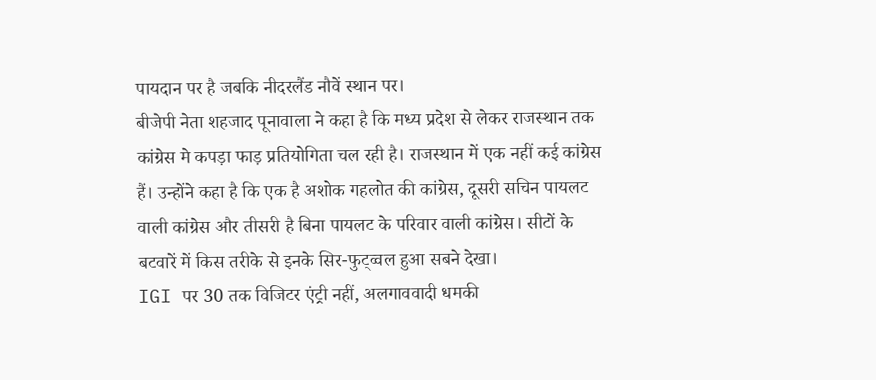पायदान पर है जबकि नीदरलैंड नौवें स्थान पर।
बीजेपी नेता शहजाद पूनावाला ने कहा है कि मध्य प्रदेश से लेकर राजस्थान तक कांग्रेस मे कपड़ा फाड़ प्रतियोगिता चल रही है। राजस्थान में एक नहीं कई कांग्रेस हैं। उन्होंने कहा है कि एक है अशोक गहलोत की कांग्रेस, दूसरी सचिन पायलट वाली कांग्रेस और तीसरी है बिना पायलट के परिवार वाली कांग्रेस। सीटों के बटवारें में किस तरीके से इनके सिर-फुट्व्वल हुआ सबने देखा।
IGI पर 30 तक विजिटर एंट्री नहीं, अलगाववादी धमकी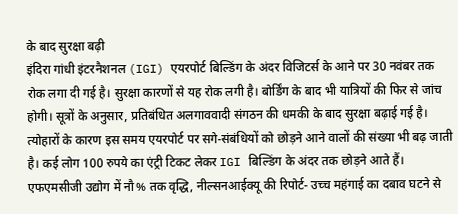के बाद सुरक्षा बढ़ी
इंदिरा गांधी इंटरनैशनल (IGI) एयरपोर्ट बिल्डिंग के अंदर विजिटर्स के आने पर 30 नवंबर तक रोक लगा दी गई है। सुरक्षा कारणों से यह रोक लगी है। बोर्डिंग के बाद भी यात्रियों की फिर से जांच होगी। सूत्रों के अनुसार, प्रतिबंधित अलगाववादी संगठन की धमकी के बाद सुरक्षा बढ़ाई गई है। त्योहारों के कारण इस समय एयरपोर्ट पर सगे-संबंधियों को छोड़ने आने वालों की संख्या भी बढ़ जाती है। कई लोग 100 रुपये का एंट्री टिकट लेकर IGI बिल्डिंग के अंदर तक छोड़ने आते हैं।
एफएमसीजी उद्योग में नौ% तक वृद्धि, नील्सनआईक्यू की रिपोर्ट- उच्च महंगाई का दबाव घटने से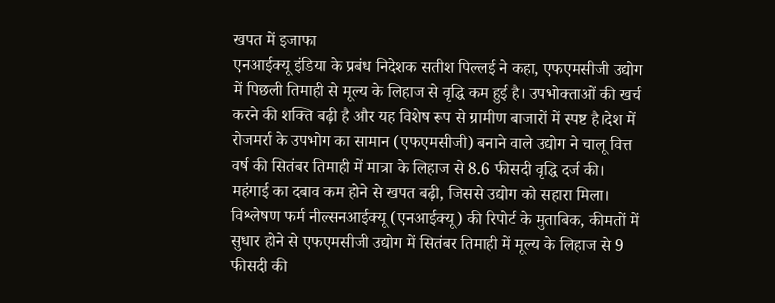खपत में इजाफा
एनआईक्यू इंडिया के प्रबंध निदेशक सतीश पिल्लई ने कहा, एफएमसीजी उद्योग में पिछली तिमाही से मूल्य के लिहाज से वृद्धि कम हुई है। उपभोक्ताओं की खर्च करने की शक्ति बढ़ी है और यह विशेष रूप से ग्रामीण बाजारों में स्पष्ट है।देश में रोजमर्रा के उपभोग का सामान (एफएमसीजी) बनाने वाले उद्योग ने चालू वित्त वर्ष की सितंबर तिमाही में मात्रा के लिहाज से 8.6 फीसदी वृद्धि दर्ज की। महंगाई का दबाव कम होने से खपत बढ़ी, जिससे उद्योग को सहारा मिला।
विश्लेषण फर्म नील्सनआईक्यू (एनआईक्यू) की रिपोर्ट के मुताबिक, कीमतों में सुधार होने से एफएमसीजी उद्योग में सितंबर तिमाही में मूल्य के लिहाज से 9 फीसदी की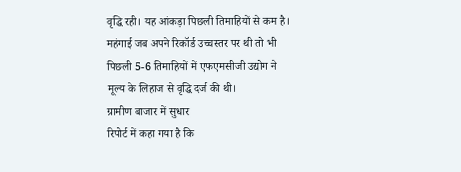वृद्धि रही। यह आंकड़ा पिछली तिमाहियों से कम है। महंगाई जब अपने रिकॉर्ड उच्चस्तर पर थी तो भी पिछली 5-6 तिमाहियों में एफएमसीजी उद्योग ने मूल्य के लिहाज से वृद्धि दर्ज की थी।
ग्रामीण बाजार में सुधार
रिपोर्ट में कहा गया है कि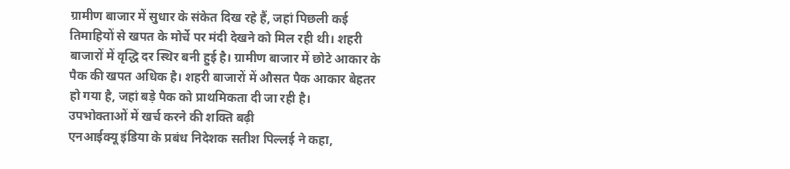ग्रामीण बाजार में सुधार के संकेत दिख रहे हैं, जहां पिछली कई तिमाहियों से खपत के मोर्चे पर मंदी देखने को मिल रही थी। शहरी बाजारों में वृद्धि दर स्थिर बनी हुई है। ग्रामीण बाजार में छोटे आकार के पैक की खपत अधिक है। शहरी बाजारों में औसत पैक आकार बेहतर हो गया है, जहां बड़े पैक को प्राथमिकता दी जा रही है।
उपभोक्ताओं में खर्च करने की शक्ति बढ़ी
एनआईक्यू इंडिया के प्रबंध निदेशक सतीश पिल्लई ने कहा,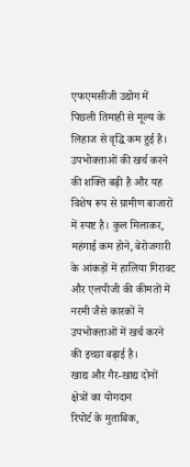एफएमसीजी उद्योग में पिछली तिमाही से मूल्य के लिहाज से वृद्धि कम हुई है। उपभोक्ताओं की खर्च करने की शक्ति बढ़ी है और यह विशेष रूप से ग्रामीण बाजारों में स्पष्ट है। कुल मिलाकर, महंगाई कम होने, बेरोजगारी के आंकड़ों में हालिया गिरावट और एलपीजी की कीमतों में नरमी जैसे कारकों ने उपभोक्ताओं में खर्च करने की इच्छा बढ़ाई है।
खाद्य और गैर-खाद्य दोनों क्षेत्रों का योगदान
रिपोर्ट के मुताबिक,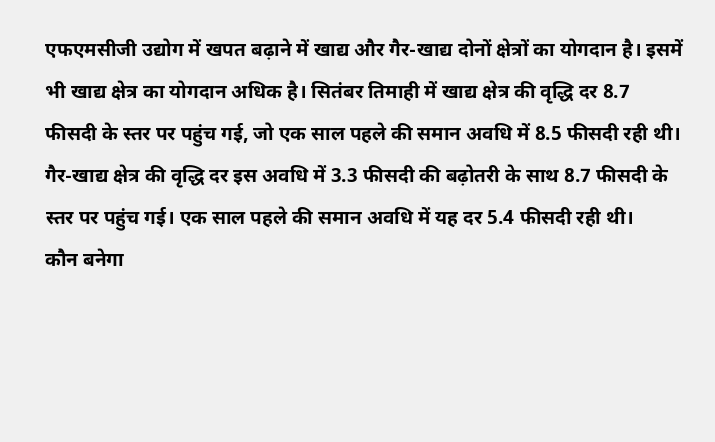एफएमसीजी उद्योग में खपत बढ़ाने में खाद्य और गैर-खाद्य दोनों क्षेत्रों का योगदान है। इसमें भी खाद्य क्षेत्र का योगदान अधिक है। सितंबर तिमाही में खाद्य क्षेत्र की वृद्धि दर 8.7 फीसदी के स्तर पर पहुंच गई, जो एक साल पहले की समान अवधि में 8.5 फीसदी रही थी। गैर-खाद्य क्षेत्र की वृद्धि दर इस अवधि में 3.3 फीसदी की बढ़ोतरी के साथ 8.7 फीसदी के स्तर पर पहुंच गई। एक साल पहले की समान अवधि में यह दर 5.4 फीसदी रही थी।
कौन बनेगा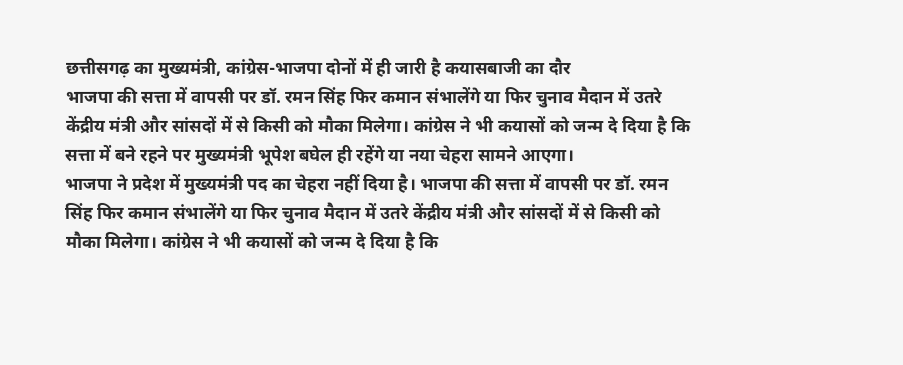छत्तीसगढ़ का मुख्यमंत्री, कांग्रेस-भाजपा दोनों में ही जारी है कयासबाजी का दौर
भाजपा की सत्ता में वापसी पर डॉ. रमन सिंह फिर कमान संभालेंगे या फिर चुनाव मैदान में उतरे केंद्रीय मंत्री और सांसदों में से किसी को मौका मिलेगा। कांग्रेस ने भी कयासों को जन्म दे दिया है कि सत्ता में बने रहने पर मुख्यमंत्री भूपेश बघेल ही रहेंगे या नया चेहरा सामने आएगा।
भाजपा ने प्रदेश में मुख्यमंत्री पद का चेहरा नहीं दिया है। भाजपा की सत्ता में वापसी पर डॉ. रमन सिंह फिर कमान संभालेंगे या फिर चुनाव मैदान में उतरे केंद्रीय मंत्री और सांसदों में से किसी को मौका मिलेगा। कांग्रेस ने भी कयासों को जन्म दे दिया है कि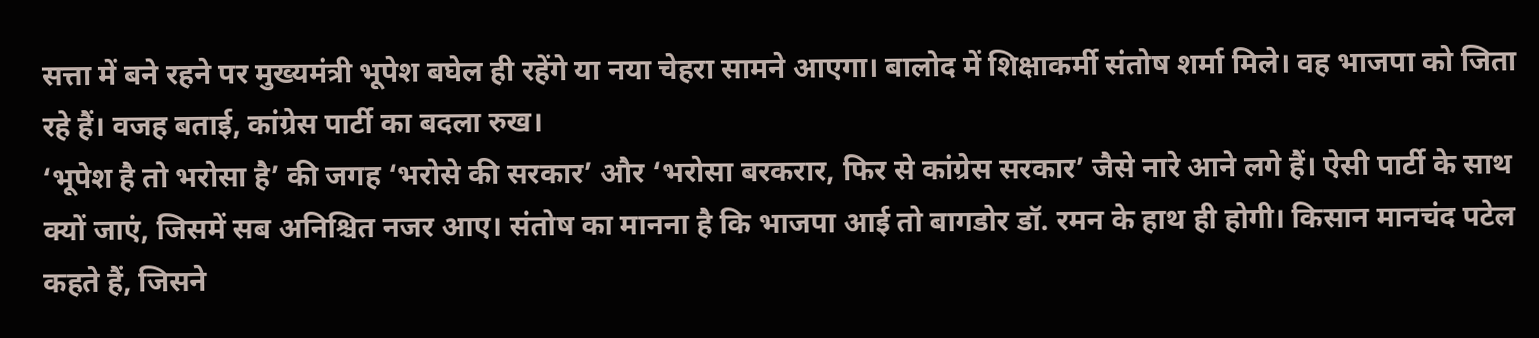सत्ता में बने रहने पर मुख्यमंत्री भूपेश बघेल ही रहेंगे या नया चेहरा सामने आएगा। बालोद में शिक्षाकर्मी संतोष शर्मा मिले। वह भाजपा को जिता रहे हैं। वजह बताई, कांग्रेस पार्टी का बदला रुख।
‘भूपेश है तो भरोसा है’ की जगह ‘भरोसे की सरकार’ और ‘भरोसा बरकरार, फिर से कांग्रेस सरकार’ जैसे नारे आने लगे हैं। ऐसी पार्टी के साथ क्यों जाएं, जिसमें सब अनिश्चित नजर आए। संतोष का मानना है कि भाजपा आई तो बागडोर डॉ. रमन के हाथ ही होगी। किसान मानचंद पटेल कहते हैं, जिसने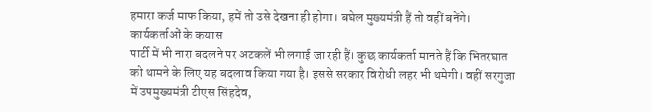हमारा कर्ज माफ किया, हमें तो उसे देखना ही होगा। बघेल मुख्यमंत्री हैं तो वहीं बनेंगे।
कार्यकर्ताओं के कयास
पार्टी में भी नारा बदलने पर अटकलें भी लगाई जा रही हैं। कुछ कार्यकर्ता मानते हैं कि भितरघात को थामने के लिए यह बदलाव किया गया है। इससे सरकार विरोधी लहर भी थमेगी। वहीं सरगुजा में उपमुख्यमंत्री टीएस सिंहदेव,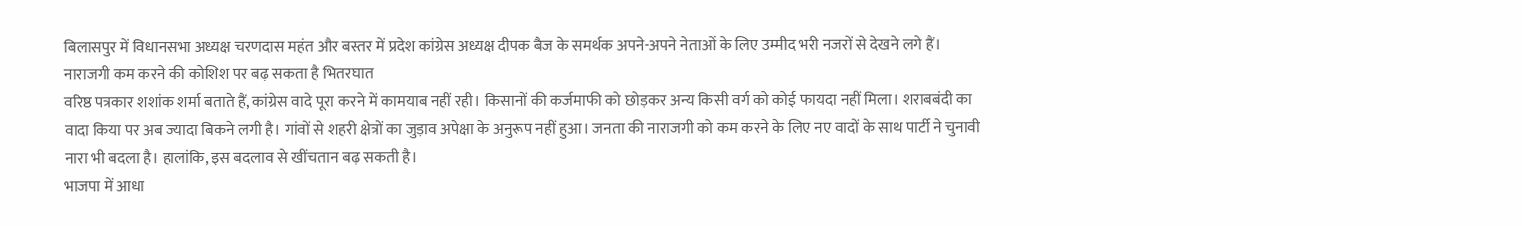बिलासपुर में विधानसभा अध्यक्ष चरणदास महंत और बस्तर में प्रदेश कांग्रेस अध्यक्ष दीपक बैज के समर्थक अपने-अपने नेताओं के लिए उम्मीद भरी नजरों से देखने लगे हैं।
नाराजगी कम करने की कोशिश पर बढ़ सकता है भितरघात
वरिष्ठ पत्रकार शशांक शर्मा बताते हैं, कांग्रेस वादे पूरा करने में कामयाब नहीं रही। किसानों की कर्जमाफी को छोड़कर अन्य किसी वर्ग को कोई फायदा नहीं मिला। शराबबंदी का वादा किया पर अब ज्यादा बिकने लगी है। गांवों से शहरी क्षेत्रों का जुड़ाव अपेक्षा के अनुरूप नहीं हुआ। जनता की नाराजगी को कम करने के लिए नए वादों के साथ पार्टी ने चुनावी नारा भी बदला है। हालांकि, इस बदलाव से खींचतान बढ़ सकती है।
भाजपा में आधा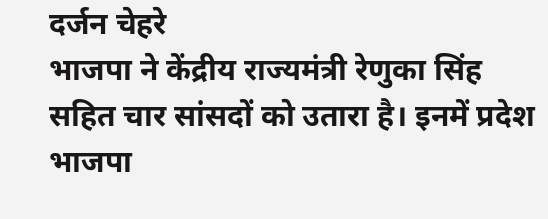दर्जन चेहरे
भाजपा ने केंद्रीय राज्यमंत्री रेणुका सिंह सहित चार सांसदों को उतारा है। इनमें प्रदेश भाजपा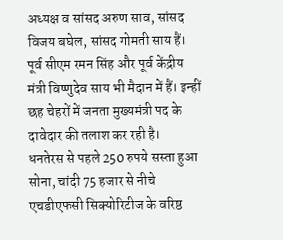अध्यक्ष व सांसद अरुण साव, सांसद विजय बघेल, सांसद गोमती साय हैं। पूर्व सीएम रमन सिंह और पूर्व केंद्रीय मंत्री विष्णुदेव साय भी मैदान में हैं। इन्हीं छह चेहरों में जनता मुख्यमंत्री पद के दावेदार की तलाश कर रही है।
धनतेरस से पहले 250 रुपये सस्ता हुआ सोना, चांदी 75 हजार से नीचे
एचडीएफसी सिक्योरिटीज के वरिष्ठ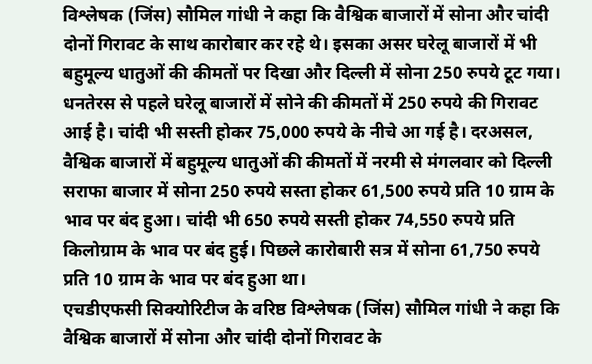विश्लेषक (जिंस) सौमिल गांधी ने कहा कि वैश्विक बाजारों में सोना और चांदी दोनों गिरावट के साथ कारोबार कर रहे थे। इसका असर घरेलू बाजारों में भी बहुमूल्य धातुओं की कीमतों पर दिखा और दिल्ली में सोना 250 रुपये टूट गया। धनतेरस से पहले घरेलू बाजारों में सोने की कीमतों में 250 रुपये की गिरावट आई है। चांदी भी सस्ती होकर 75,000 रुपये के नीचे आ गई है। दरअसल, वैश्विक बाजारों में बहुमूल्य धातुओं की कीमतों में नरमी से मंगलवार को दिल्ली सराफा बाजार में सोना 250 रुपये सस्ता होकर 61,500 रुपये प्रति 10 ग्राम के भाव पर बंद हुआ। चांदी भी 650 रुपये सस्ती होकर 74,550 रुपये प्रति किलोग्राम के भाव पर बंद हुई। पिछले कारोबारी सत्र में सोना 61,750 रुपये प्रति 10 ग्राम के भाव पर बंद हुआ था।
एचडीएफसी सिक्योरिटीज के वरिष्ठ विश्लेषक (जिंस) सौमिल गांधी ने कहा कि वैश्विक बाजारों में सोना और चांदी दोनों गिरावट के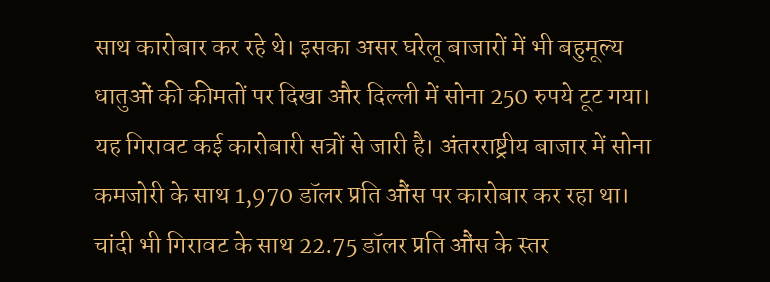साथ कारोबार कर रहे थे। इसका असर घरेलू बाजारों में भी बहुमूल्य धातुओं की कीमतों पर दिखा और दिल्ली में सोना 250 रुपये टूट गया। यह गिरावट कई कारोबारी सत्रों से जारी है। अंतरराष्ट्रीय बाजार में सोना कमजोरी के साथ 1,970 डॉलर प्रति औंस पर कारोबार कर रहा था। चांदी भी गिरावट के साथ 22.75 डॉलर प्रति औंस के स्तर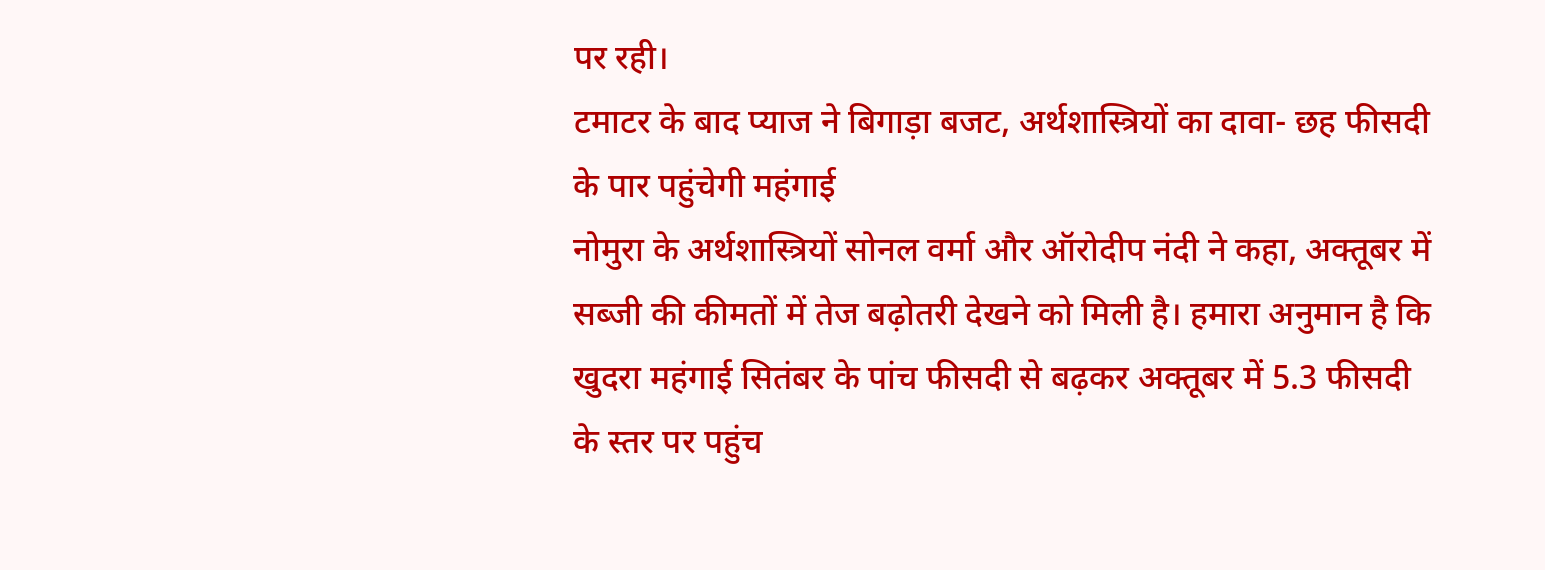पर रही।
टमाटर के बाद प्याज ने बिगाड़ा बजट, अर्थशास्त्रियों का दावा- छह फीसदी के पार पहुंचेगी महंगाई
नोमुरा के अर्थशास्त्रियों सोनल वर्मा और ऑरोदीप नंदी ने कहा, अक्तूबर में सब्जी की कीमतों में तेज बढ़ोतरी देखने को मिली है। हमारा अनुमान है कि खुदरा महंगाई सितंबर के पांच फीसदी से बढ़कर अक्तूबर में 5.3 फीसदी के स्तर पर पहुंच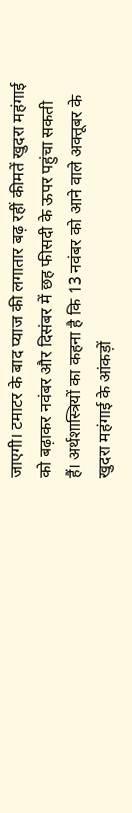जाएगी। टमाटर के बाद प्याज की लगातार बढ़ रहीं कीमतें खुदरा महंगाई को बढ़ाकर नवंबर और दिसंबर में छह फीसदी के ऊपर पहुंचा सकती हैं। अर्थशास्त्रियों का कहना है कि 13 नवंबर को आने वाले अक्तूबर के खुदरा महंगाई के आंकड़ों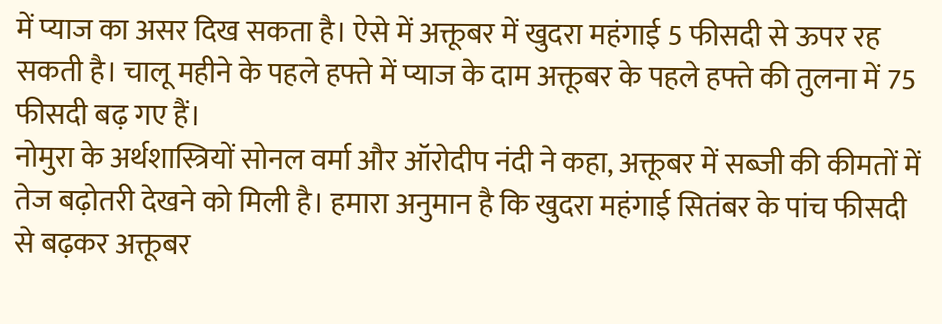में प्याज का असर दिख सकता है। ऐसे में अक्तूबर में खुदरा महंगाई 5 फीसदी से ऊपर रह सकती है। चालू महीने के पहले हफ्ते में प्याज के दाम अक्तूबर के पहले हफ्ते की तुलना में 75 फीसदी बढ़ गए हैं।
नोमुरा के अर्थशास्त्रियों सोनल वर्मा और ऑरोदीप नंदी ने कहा, अक्तूबर में सब्जी की कीमतों में तेज बढ़ोतरी देखने को मिली है। हमारा अनुमान है कि खुदरा महंगाई सितंबर के पांच फीसदी से बढ़कर अक्तूबर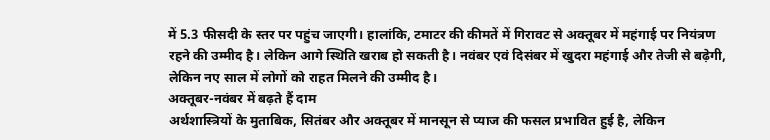में 5.3 फीसदी के स्तर पर पहुंच जाएगी। हालांकि, टमाटर की कीमतें में गिरावट से अक्तूबर में महंगाई पर नियंत्रण रहने की उम्मीद है। लेकिन आगे स्थिति खराब हो सकती है। नवंबर एवं दिसंबर में खुदरा महंगाई और तेजी से बढ़ेगी, लेकिन नए साल में लोगों को राहत मिलने की उम्मीद है।
अक्तूबर-नवंबर में बढ़ते हैं दाम
अर्थशास्त्रियों के मुताबिक, सितंबर और अक्तूबर में मानसून से प्याज की फसल प्रभावित हुई है, लेकिन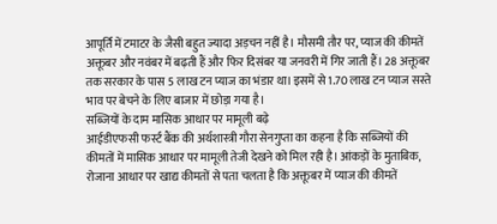आपूर्ति में टमाटर के जैसी बहुत ज्यादा अड़चन नहीं है। मौसमी तौर पर, प्याज की कीमतें अक्तूबर और नवंबर में बढ़ती हैं और फिर दिसंबर या जनवरी में गिर जाती हैं। 28 अक्तूबर तक सरकार के पास 5 लाख टन प्याज का भंडार था। इसमें से 1.70 लाख टन प्याज सस्ते भाव पर बेचने के लिए बाजार में छोड़ा गया है।
सब्जियों के दाम मासिक आधार पर मामूली बढ़े
आईडीएफसी फर्स्ट बैंक की अर्थशास्त्री गौरा सेनगुप्ता का कहना है कि सब्जियों की कीमतों में मासिक आधार पर मामूली तेजी देखने को मिल रही है। आंकड़ों के मुताबिक, रोजाना आधार पर खाद्य कीमतों से पता चलता है कि अक्तूबर में प्याज की कीमतें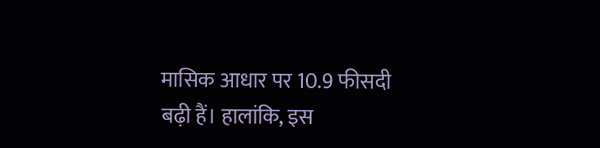मासिक आधार पर 10.9 फीसदी बढ़ी हैं। हालांकि, इस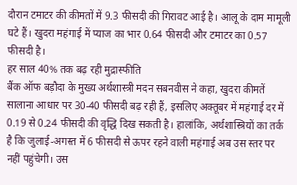दौरान टमाटर की कीमतों में 9.3 फीसदी की गिरावट आई है। आलू के दाम मामूली घटे हैं। खुदरा महंगाई में प्याज का भार 0.64 फीसदी और टमाटर का 0.57 फीसदी है।
हर साल 40% तक बढ़ रही मुद्रास्फीति
बैंक ऑफ बड़ौदा के मुख्य अर्थशास्त्री मदन सबनवीस ने कहा, खुदरा कीमतें सालाना आधार पर 30-40 फीसदी बढ़ रही हैं, इसलिए अक्तूबर में महंगाई दर में 0.19 से 0.24 फीसदी की वृद्धि दिख सकती है। हालांकि, अर्थशास्त्रियों का तर्क है कि जुलाई-अगस्त में 6 फीसदी से ऊपर रहने वाली महंगाई अब उस स्तर पर नहीं पहुंचेगी। उस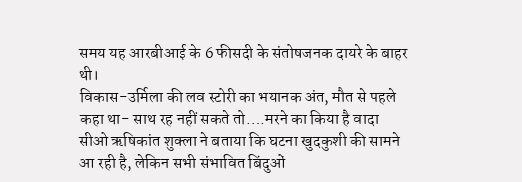समय यह आरबीआई के 6 फीसदी के संतोषजनक दायरे के बाहर थी।
विकास-उर्मिला की लव स्टोरी का भयानक अंत, मौत से पहले कहा था- साथ रह नहीं सकते तो….मरने का किया है वादा
सीओ ऋषिकांत शुक्ला ने बताया कि घटना खुदकुशी की सामने आ रही है, लेकिन सभी संभावित बिंदुओं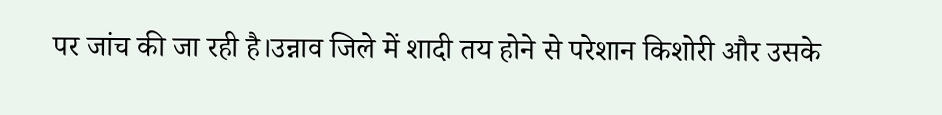पर जांच की जा रही है।उन्नाव जिले में शादी तय होने से परेशान किशोरी और उसके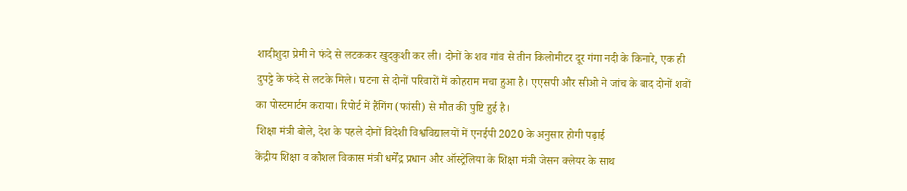शादीशुदा प्रेमी ने फंदे से लटककर खुदकुशी कर ली। दोनों के शव गांव से तीन किलोमीटर दूर गंगा नदी के किनारे, एक ही दुपट्टे के फंदे से लटके मिले। घटना से दोनों परिवारों में कोहराम मचा हुआ है। एएसपी और सीओ ने जांच के बाद दोनों शवों का पोस्टमार्टम कराया। रिपोर्ट में हैंगिंग (फांसी) से मौत की पुष्टि हुई है।
शिक्षा मंत्री बोले, देश के पहले दोनों विदेशी विश्वविद्यालयों में एनईपी 2020 के अनुसार होगी पढ़ाई
केंद्रीय शिक्षा व कौशल विकास मंत्री धर्मेंद्र प्रधान और ऑस्ट्रेलिया के शिक्षा मंत्री जेसन क्लेयर के साथ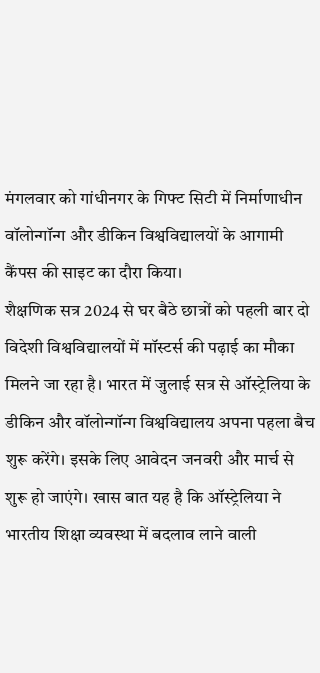मंगलवार को गांधीनगर के गिफ्ट सिटी में निर्माणाधीन वॉलोन्गॉन्ग और डीकिन विश्वविद्यालयों के आगामी कैंपस की साइट का दौरा किया।
शैक्षणिक सत्र 2024 से घर बैठे छात्रों को पहली बार दो विदेशी विश्वविद्यालयों में मॉस्टर्स की पढ़ाई का मौका मिलने जा रहा है। भारत में जुलाई सत्र से ऑस्ट्रेलिया के डीकिन और वॉलोन्गॉन्ग विश्वविद्यालय अपना पहला बैच शुरू करेंगे। इसके लिए आवेदन जनवरी और मार्च से शुरू हो जाएंगे। खास बात यह है कि ऑस्ट्रेलिया ने भारतीय शिक्षा व्यवस्था में बदलाव लाने वाली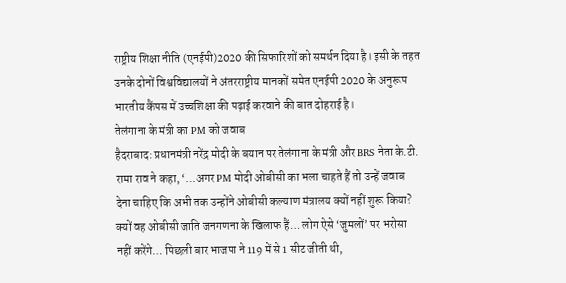राष्ट्रीय शिक्षा नीति (एनईपी)2020 की सिफारिशों को समर्थन दिया है। इसी के तहत उनके दोनों विश्वविद्यालयों ने अंतरराष्ट्रीय मानकों समेत एनईपी 2020 के अनुरूप भारतीय कैंपस में उच्चशिक्षा की पढ़ाई करवाने की बात दोहराई है।
तेलंगाना के मंत्री का PM को जवाब
हैदराबाद: प्रधानमंत्री नरेंद्र मोदी के बयान पर तेलंगाना के मंत्री और BRS नेता के.टी. रामा राव ने कहा, ‘…अगर PM मोदी ओबीसी का भला चाहते हैं तो उन्हें जवाब देना चाहिए कि अभी तक उन्होंने ओबीसी कल्याण मंत्रालय क्यों नहीं शुरू किया? क्यों वह ओबीसी जाति जनगणना के खिलाफ हैं… लोग ऐसे ‘जुमलों’ पर भरोसा नहीं करेंगे… पिछली बार भाजपा ने 119 में से 1 सीट जीती थी,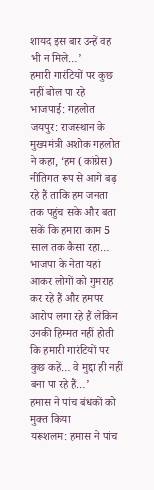शायद इस बार उन्हें वह भी न मिले…’
हमारी गारंटियों पर कुछ नहीं बोल पा रहे भाजपाई: गहलोत
जयपुर: राजस्थान के मुख्यमंत्री अशोक गहलोत ने कहा, ‘हम (कांग्रेस) नीतिगत रूप से आगे बढ़ रहे हैं ताकि हम जनता तक पहुंच सके और बता सकें कि हमारा काम 5 साल तक कैसा रहा… भाजपा के नेता यहां आकर लोगों को गुमराह कर रहे हैं और हमपर आरोप लगा रहे हैं लेकिन उनकी हिम्मत नहीं होती कि हमारी गारंटियों पर कुछ कहें… वे मुद्दा ही नहीं बना पा रहे हैं…’
हमास ने पांच बंधकों को मुक्त किया
यरूशलम: हमास ने पांच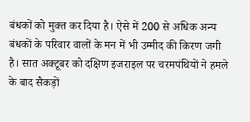बंधकों को मुक्त कर दिया है। ऐसे में 200 से अधिक अन्य बंधकों के परिवार वालों के मन में भी उम्मीद की किरण जगी है। सात अक्टूबर को दक्षिण इजराइल पर चरमपंथियों ने हमले के बाद सैकड़ों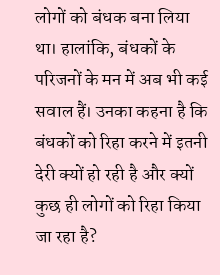लोगों को बंधक बना लिया था। हालांकि, बंधकों के परिजनों के मन में अब भी कई सवाल हैं। उनका कहना है कि बंधकों को रिहा करने में इतनी देरी क्यों हो रही है और क्यों कुछ ही लोगों को रिहा किया जा रहा है?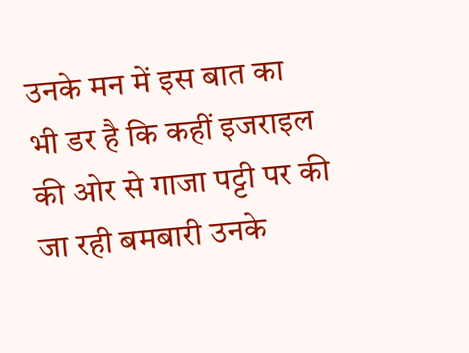उनके मन में इस बात का भी डर है कि कहीं इजराइल की ओर से गाजा पट्टी पर की जा रही बमबारी उनके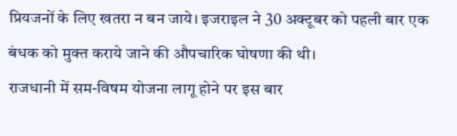प्रियजनों के लिए खतरा न बन जाये। इजराइल ने 30 अक्टूबर को पहली बार एक बंधक को मुक्त कराये जाने की औपचारिक घोषणा की थी।
राजधानी में सम-विषम योजना लागू होने पर इस बार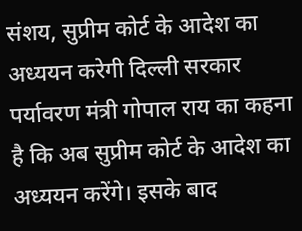संशय, सुप्रीम कोर्ट के आदेश का अध्ययन करेगी दिल्ली सरकार
पर्यावरण मंत्री गोपाल राय का कहना है कि अब सुप्रीम कोर्ट के आदेश का अध्ययन करेंगे। इसके बाद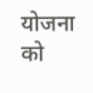योजना को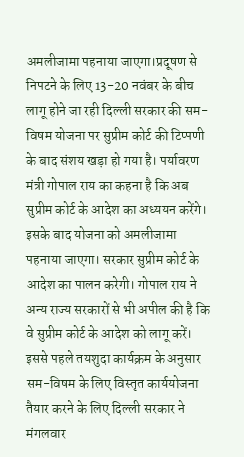अमलीजामा पहनाया जाएगा।प्रदूषण से निपटने के लिए 13-20 नवंबर के बीच लागू होने जा रही दिल्ली सरकार की सम-विषम योजना पर सुप्रीम कोर्ट की टिप्पणी के बाद संशय खड़ा हो गया है। पर्यावरण मंत्री गोपाल राय का कहना है कि अब सुप्रीम कोर्ट के आदेश का अध्ययन करेंगे। इसके बाद योजना को अमलीजामा पहनाया जाएगा। सरकार सुप्रीम कोर्ट के आदेश का पालन करेगी। गोपाल राय ने अन्य राज्य सरकारों से भी अपील की है कि वे सुप्रीम कोर्ट के आदेश को लागू करें।
इससे पहले तयशुदा कार्यक्रम के अनुसार सम-विषम के लिए विस्तृत कार्ययोजना तैयार करने के लिए दिल्ली सरकार ने मंगलवार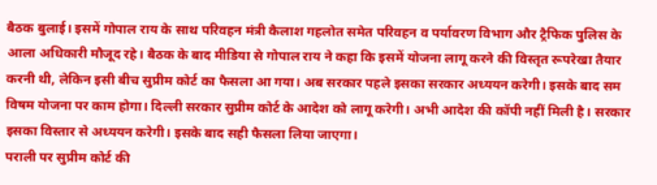बैठक बुलाई। इसमें गोपाल राय के साथ परिवहन मंत्री कैलाश गहलोत समेत परिवहन व पर्यावरण विभाग और ट्रैफिक पुलिस के आला अधिकारी मौजूद रहे। बैठक के बाद मीडिया से गोपाल राय ने कहा कि इसमें योजना लागू करने की विस्तृत रूपरेखा तैयार करनी थी, लेकिन इसी बीच सुप्रीम कोर्ट का फैसला आ गया। अब सरकार पहले इसका सरकार अध्ययन करेगी। इसके बाद सम विषम योजना पर काम होगा। दिल्ली सरकार सुप्रीम कोर्ट के आदेश को लागू करेगी। अभी आदेश की कॉपी नहीं मिली है। सरकार इसका विस्तार से अध्ययन करेगी। इसके बाद सही फैसला लिया जाएगा।
पराली पर सुप्रीम कोर्ट की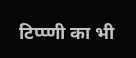टिप्प्णी का भी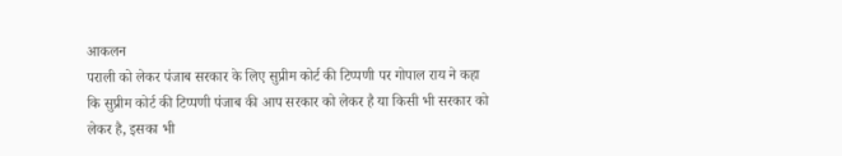आकलन
पराली को लेकर पंजाब सरकार के लिए सुप्रीम कोर्ट की टिप्पणी पर गोपाल राय ने कहा कि सुप्रीम कोर्ट की टिप्पणी पंजाब की आप सरकार को लेकर है या किसी भी सरकार को लेकर है, इसका भी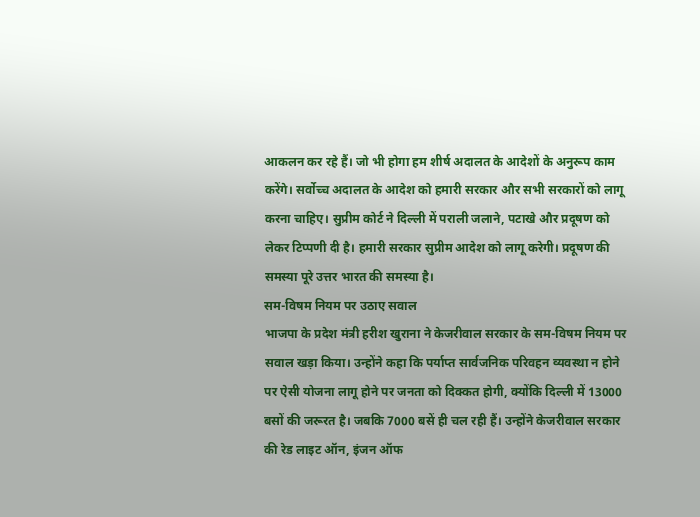आकलन कर रहे हैं। जो भी होगा हम शीर्ष अदालत के आदेशों के अनुरूप काम करेंगे। सर्वोच्च अदालत के आदेश को हमारी सरकार और सभी सरकारों को लागू करना चाहिए। सुप्रीम कोर्ट ने दिल्ली में पराली जलाने, पटाखे और प्रदूषण को लेकर टिप्पणी दी है। हमारी सरकार सुप्रीम आदेश को लागू करेगी। प्रदूषण की समस्या पूरे उत्तर भारत की समस्या है।
सम-विषम नियम पर उठाए सवाल
भाजपा के प्रदेश मंत्री हरीश खुराना ने केजरीवाल सरकार के सम-विषम नियम पर सवाल खड़ा किया। उन्होंने कहा कि पर्याप्त सार्वजनिक परिवहन व्यवस्था न होने पर ऐसी योजना लागू होने पर जनता को दिक्कत होगी, क्योंकि दिल्ली में 13000 बसों की जरूरत है। जबकि 7000 बसें ही चल रही हैं। उन्होंने केजरीवाल सरकार की रेड लाइट ऑन, इंजन ऑफ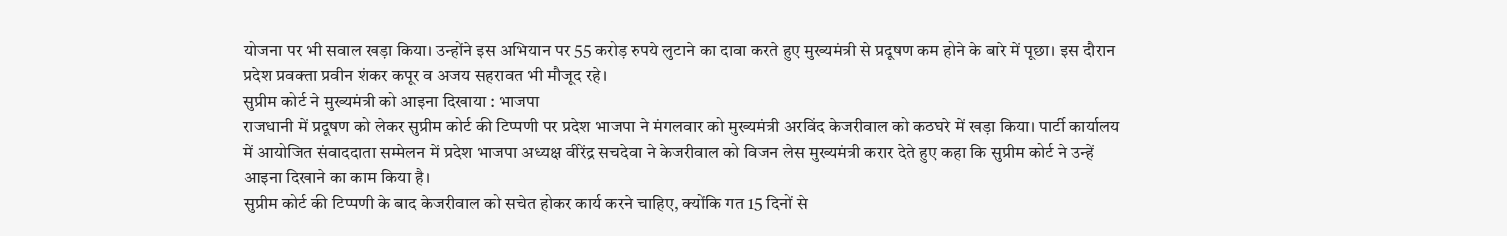योजना पर भी सवाल खड़ा किया। उन्होंने इस अभियान पर 55 करोड़ रुपये लुटाने का दावा करते हुए मुख्यमंत्री से प्रदूषण कम होने के बारे में पूछा। इस दौरान प्रदेश प्रवक्ता प्रवीन शंकर कपूर व अजय सहरावत भी मौजूद रहे।
सुप्रीम कोर्ट ने मुख्यमंत्री को आइना दिखाया : भाजपा
राजधानी में प्रदूषण को लेकर सुप्रीम कोर्ट की टिप्पणी पर प्रदेश भाजपा ने मंगलवार को मुख्यमंत्री अरविंद केजरीवाल को कठघरे में खड़ा किया। पार्टी कार्यालय में आयोजित संवाददाता सम्मेलन में प्रदेश भाजपा अध्यक्ष वीरेंद्र सचदेवा ने केजरीवाल को विजन लेस मुख्यमंत्री करार देते हुए कहा कि सुप्रीम कोर्ट ने उन्हें आइना दिखाने का काम किया है।
सुप्रीम कोर्ट की टिप्पणी के बाद केजरीवाल को सचेत होकर कार्य करने चाहिए, क्योंकि गत 15 दिनों से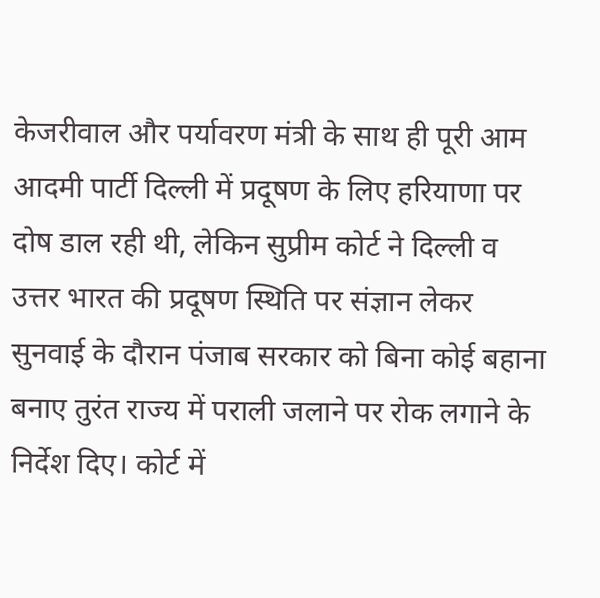केजरीवाल और पर्यावरण मंत्री के साथ ही पूरी आम आदमी पार्टी दिल्ली में प्रदूषण के लिए हरियाणा पर दोष डाल रही थी, लेकिन सुप्रीम कोर्ट ने दिल्ली व उत्तर भारत की प्रदूषण स्थिति पर संज्ञान लेकर सुनवाई के दौरान पंजाब सरकार को बिना कोई बहाना बनाए तुरंत राज्य में पराली जलाने पर रोक लगाने के निर्देश दिए। कोर्ट में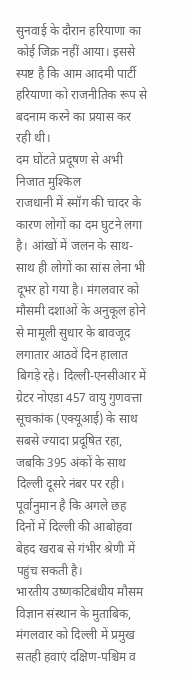सुनवाई के दौरान हरियाणा का कोई जिक्र नहीं आया। इससे स्पष्ट है कि आम आदमी पार्टी हरियाणा को राजनीतिक रूप से बदनाम करने का प्रयास कर रही थी।
दम घोंटते प्रदूषण से अभी निजात मुश्किल
राजधानी में स्मॉग की चादर के कारण लोगों का दम घुटने लगा है। आंखों में जलन के साथ-साथ ही लोगों का सांस लेना भी दूभर हो गया है। मंगलवार को मौसमी दशाओं के अनुकूल होने से मामूली सुधार के बावजूद लगातार आठवें दिन हालात बिगड़े रहे। दिल्ली-एनसीआर में ग्रेटर नोएडा 457 वायु गुणवत्ता सूचकांक (एक्यूआई) के साथ सबसे ज्यादा प्रदूषित रहा, जबकि 395 अंकों के साथ दिल्ली दूसरे नंबर पर रही। पूर्वानुमान है कि अगले छह दिनों में दिल्ली की आबोहवा बेहद खराब से गंभीर श्रेणी में पहुंच सकती है।
भारतीय उष्णकटिबंधीय मौसम विज्ञान संस्थान के मुताबिक, मंगलवार को दिल्ली में प्रमुख सतही हवाएं दक्षिण-पश्चिम व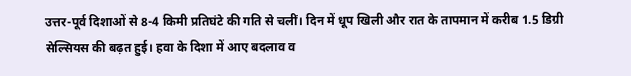उत्तर-पूर्व दिशाओं से 8-4 किमी प्रतिघंटे की गति से चलीं। दिन में धूप खिली और रात के तापमान में करीब 1.5 डिग्री सेल्सियस की बढ़त हुई। हवा के दिशा में आए बदलाव व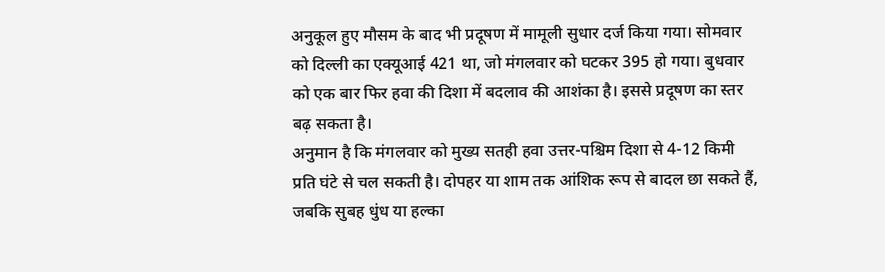अनुकूल हुए मौसम के बाद भी प्रदूषण में मामूली सुधार दर्ज किया गया। सोमवार को दिल्ली का एक्यूआई 421 था, जो मंगलवार को घटकर 395 हो गया। बुधवार को एक बार फिर हवा की दिशा में बदलाव की आशंका है। इससे प्रदूषण का स्तर बढ़ सकता है।
अनुमान है कि मंगलवार को मुख्य सतही हवा उत्तर-पश्चिम दिशा से 4-12 किमी प्रति घंटे से चल सकती है। दोपहर या शाम तक आंशिक रूप से बादल छा सकते हैं, जबकि सुबह धुंध या हल्का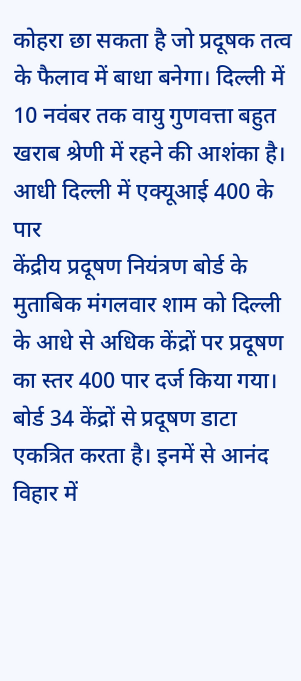कोहरा छा सकता है जो प्रदूषक तत्व के फैलाव में बाधा बनेगा। दिल्ली में 10 नवंबर तक वायु गुणवत्ता बहुत खराब श्रेणी में रहने की आशंका है।
आधी दिल्ली में एक्यूआई 400 के पार
केंद्रीय प्रदूषण नियंत्रण बोर्ड के मुताबिक मंगलवार शाम को दिल्ली के आधे से अधिक केंद्रों पर प्रदूषण का स्तर 400 पार दर्ज किया गया। बोर्ड 34 केंद्रों से प्रदूषण डाटा एकत्रित करता है। इनमें से आनंद विहार में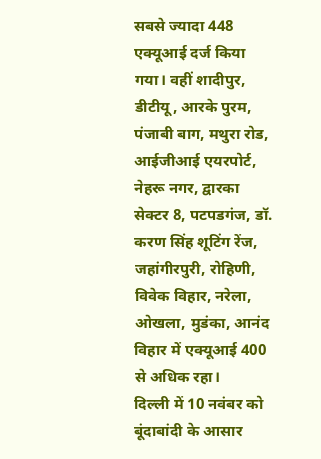सबसे ज्यादा 448 एक्यूआई दर्ज किया गया। वहीं शादीपुर, डीटीयू, आरके पुरम, पंजाबी बाग, मथुरा रोड, आईजीआई एयरपोर्ट, नेहरू नगर, द्वारका सेक्टर 8, पटपडगंज, डॉ. करण सिंह शूटिंग रेंज, जहांगीरपुरी, रोहिणी, विवेक विहार, नरेला, ओखला, मुडंका, आनंद विहार में एक्यूआई 400 से अधिक रहा।
दिल्ली में 10 नवंबर को बूंदाबांदी के आसार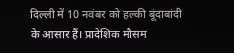दिल्ली में 10 नवंबर को हल्की बूंदाबांदी के आसार हैं। प्रादेशिक मौसम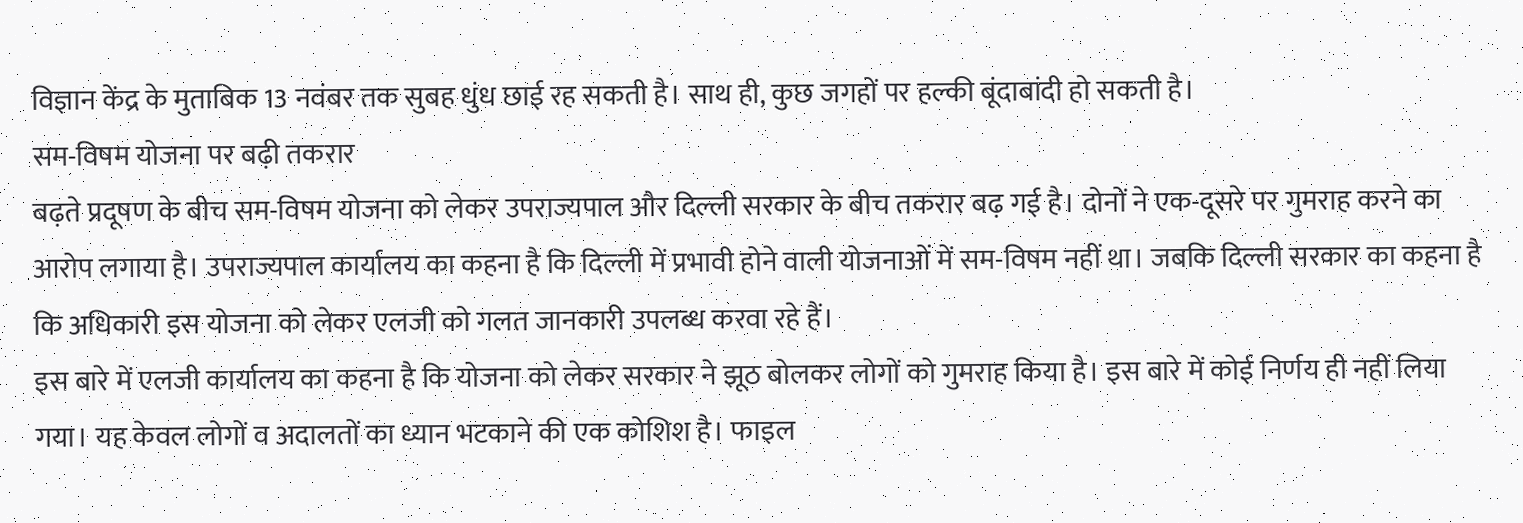विज्ञान केंद्र के मुताबिक 13 नवंबर तक सुबह धुंध छाई रह सकती है। साथ ही, कुछ जगहों पर हल्की बूंदाबांदी हो सकती है।
सम-विषम योजना पर बढ़ी तकरार
बढ़ते प्रदूषण के बीच सम-विषम योजना को लेकर उपराज्यपाल और दिल्ली सरकार के बीच तकरार बढ़ गई है। दोनों ने एक-दूसरे पर गुमराह करने का आरोप लगाया है। उपराज्यपाल कार्यालय का कहना है कि दिल्ली में प्रभावी होने वाली योजनाओं में सम-विषम नहीं था। जबकि दिल्ली सरकार का कहना है कि अधिकारी इस योजना को लेकर एलजी को गलत जानकारी उपलब्ध करवा रहे हैं।
इस बारे में एलजी कार्यालय का कहना है कि योजना को लेकर सरकार ने झूठ बोलकर लोगों को गुमराह किया है। इस बारे में कोई निर्णय ही नहीं लिया गया। यह केवल लोगों व अदालतों का ध्यान भटकाने की एक कोशिश है। फाइल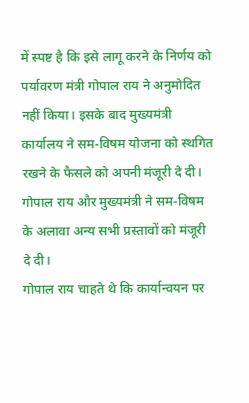में स्पष्ट है कि इसे लागू करने के निर्णय को पर्यावरण मंत्री गोपाल राय ने अनुमोदित नहीं किया। इसके बाद मुख्यमंत्री कार्यालय ने सम-विषम योजना को स्थगित रखने के फैसले को अपनी मंजूरी दे दी। गोपाल राय और मुख्यमंत्री ने सम-विषम के अलावा अन्य सभी प्रस्तावों को मंजूरी दे दी।
गोपाल राय चाहते थे कि कार्यान्वयन पर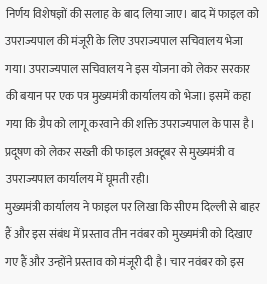निर्णय विशेषज्ञों की सलाह के बाद लिया जाए। बाद में फाइल को उपराज्यपाल की मंजूरी के लिए उपराज्यपाल सचिवालय भेजा गया। उपराज्यपाल सचिवालय ने इस योजना को लेकर सरकार की बयान पर एक पत्र मुख्यमंत्री कार्यालय को भेजा। इसमें कहा गया कि ग्रैप को लागू करवाने की शक्ति उपराज्यपाल के पास है। प्रदूषण को लेकर सख्ती की फाइल अक्टूबर से मुख्यमंत्री व उपराज्यपाल कार्यालय में घूमती रही।
मुख्यमंत्री कार्यालय ने फाइल पर लिखा कि सीएम दिल्ली से बाहर हैं और इस संबंध में प्रस्ताव तीन नवंबर को मुख्यमंत्री को दिखाए गए हैं और उन्होंने प्रस्ताव को मंजूरी दी है। चार नवंबर को इस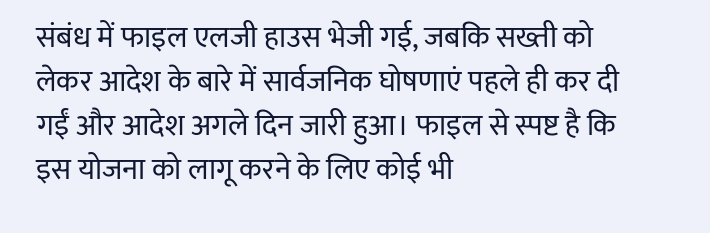संबंध में फाइल एलजी हाउस भेजी गई, जबकि सख्ती को लेकर आदेश के बारे में सार्वजनिक घोषणाएं पहले ही कर दी गईं और आदेश अगले दिन जारी हुआ। फाइल से स्पष्ट है कि इस योजना को लागू करने के लिए कोई भी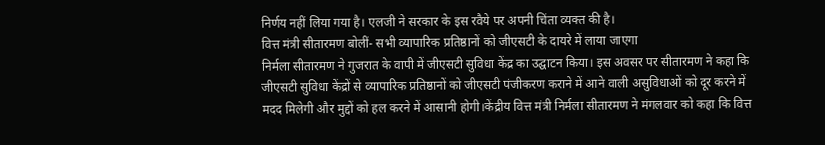निर्णय नहीं लिया गया है। एलजी ने सरकार के इस रवैये पर अपनी चिंता व्यक्त की है।
वित्त मंत्री सीतारमण बोलीं- सभी व्यापारिक प्रतिष्ठानों को जीएसटी के दायरे में लाया जाएगा
निर्मला सीतारमण ने गुजरात के वापी में जीएसटी सुविधा केंद्र का उद्घाटन किया। इस अवसर पर सीतारमण ने कहा कि जीएसटी सुविधा केंद्रों से व्यापारिक प्रतिष्ठानों को जीएसटी पंजीकरण कराने में आने वाली असुविधाओं को दूर करने में मदद मिलेगी और मुद्दों को हल करने में आसानी होगी।केंद्रीय वित्त मंत्री निर्मला सीतारमण ने मंगलवार को कहा कि वित्त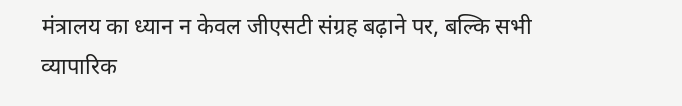मंत्रालय का ध्यान न केवल जीएसटी संग्रह बढ़ाने पर, बल्कि सभी व्यापारिक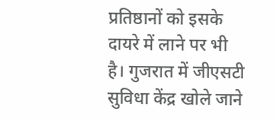प्रतिष्ठानों को इसके दायरे में लाने पर भी है। गुजरात में जीएसटी सुविधा केंद्र खोले जाने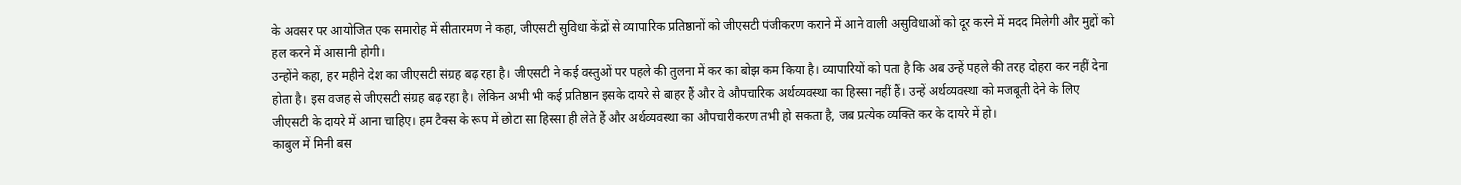के अवसर पर आयोजित एक समारोह में सीतारमण ने कहा, जीएसटी सुविधा केंद्रों से व्यापारिक प्रतिष्ठानों को जीएसटी पंजीकरण कराने में आने वाली असुविधाओं को दूर करने में मदद मिलेगी और मुद्दों को हल करने में आसानी होगी।
उन्होंने कहा, हर महीने देश का जीएसटी संग्रह बढ़ रहा है। जीएसटी ने कई वस्तुओं पर पहले की तुलना में कर का बोझ कम किया है। व्यापारियों को पता है कि अब उन्हें पहले की तरह दोहरा कर नहीं देना होता है। इस वजह से जीएसटी संग्रह बढ़ रहा है। लेकिन अभी भी कई प्रतिष्ठान इसके दायरे से बाहर हैं और वे औपचारिक अर्थव्यवस्था का हिस्सा नहीं हैं। उन्हें अर्थव्यवस्था को मजबूती देने के लिए जीएसटी के दायरे में आना चाहिए। हम टैक्स के रूप में छोटा सा हिस्सा ही लेते हैं और अर्थव्यवस्था का औपचारीकरण तभी हो सकता है, जब प्रत्येक व्यक्ति कर के दायरे में हो।
काबुल में मिनी बस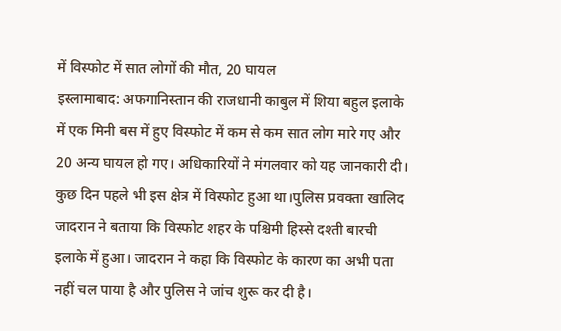में विस्फोट में सात लोगों की मौत, 20 घायल
इस्लामाबाद: अफगानिस्तान की राजधानी काबुल में शिया बहुल इलाके में एक मिनी बस में हुए विस्फोट में कम से कम सात लोग मारे गए और 20 अन्य घायल हो गए। अधिकारियों ने मंगलवार को यह जानकारी दी। कुछ दिन पहले भी इस क्षेत्र में विस्फोट हुआ था।पुलिस प्रवक्ता खालिद जादरान ने बताया कि विस्फोट शहर के पश्चिमी हिस्से दश्ती बारची इलाके में हुआ। जादरान ने कहा कि विस्फोट के कारण का अभी पता नहीं चल पाया है और पुलिस ने जांच शुरू कर दी है।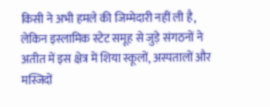किसी ने अभी हमले की जिम्मेदारी नहीं ली है, लेकिन इस्लामिक स्टेट समूह से जुड़े संगठनों ने अतीत में इस क्षेत्र में शिया स्कूलों, अस्पतालों और मस्जिदों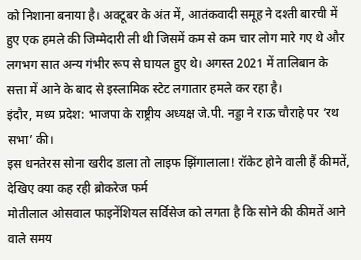को निशाना बनाया है। अक्टूबर के अंत में, आतंकवादी समूह ने दश्ती बारची में हुए एक हमले की जिम्मेदारी ली थी जिसमें कम से कम चार लोग मारे गए थे और लगभग सात अन्य गंभीर रूप से घायल हुए थे। अगस्त 2021 में तालिबान के सत्ता में आने के बाद से इस्लामिक स्टेट लगातार हमले कर रहा है।
इंदौर, मध्य प्रदेश: भाजपा के राष्ट्रीय अध्यक्ष जे.पी. नड्डा ने राऊ चौराहे पर ‘रथ सभा’ की।
इस धनतेरस सोना खरीद डाला तो लाइफ झिंगालाला! रॉकेट होने वाली हैं कीमतें, देखिए क्या कह रही ब्रोकरेज फर्म
मोतीलाल ओसवाल फाइनेंशियल सर्विसेज को लगता है कि सोने की कीमतें आने वाले समय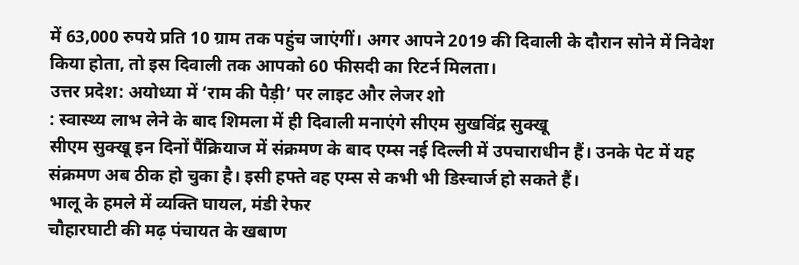में 63,000 रुपये प्रति 10 ग्राम तक पहुंच जाएंगीं। अगर आपने 2019 की दिवाली के दौरान सोने में निवेश किया होता, तो इस दिवाली तक आपको 60 फीसदी का रिटर्न मिलता।
उत्तर प्रदेश: अयोध्या में ‘राम की पैड़ी’ पर लाइट और लेजर शो
: स्वास्थ्य लाभ लेने के बाद शिमला में ही दिवाली मनाएंगे सीएम सुखविंद्र सुक्खू
सीएम सुक्खू इन दिनों पैंक्रियाज में संक्रमण के बाद एम्स नई दिल्ली में उपचाराधीन हैं। उनके पेट में यह संक्रमण अब ठीक हो चुका है। इसी हफ्ते वह एम्स से कभी भी डिस्चार्ज हो सकते हैं।
भालू के हमले में व्यक्ति घायल, मंडी रेफर
चौहारघाटी की मढ़ पंचायत के खबाण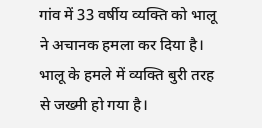गांव में 33 वर्षीय व्यक्ति को भालू ने अचानक हमला कर दिया है। भालू के हमले में व्यक्ति बुरी तरह से जख्मी हो गया है।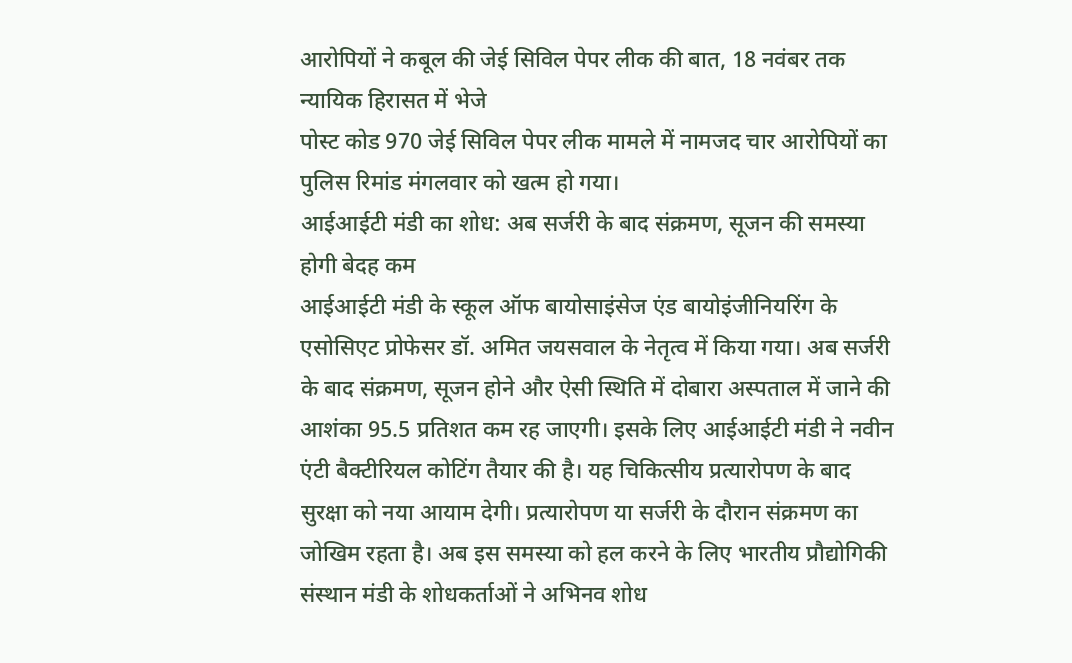आरोपियों ने कबूल की जेई सिविल पेपर लीक की बात, 18 नवंबर तक न्यायिक हिरासत में भेजे
पोस्ट कोड 970 जेई सिविल पेपर लीक मामले में नामजद चार आरोपियों का पुलिस रिमांड मंगलवार को खत्म हो गया।
आईआईटी मंडी का शोध: अब सर्जरी के बाद संक्रमण, सूजन की समस्या होगी बेदह कम
आईआईटी मंडी के स्कूल ऑफ बायोसाइंसेज एंड बायोइंजीनियरिंग के एसोसिएट प्रोफेसर डॉ. अमित जयसवाल के नेतृत्व में किया गया। अब सर्जरी के बाद संक्रमण, सूजन होने और ऐसी स्थिति में दोबारा अस्पताल में जाने की आशंका 95.5 प्रतिशत कम रह जाएगी। इसके लिए आईआईटी मंडी ने नवीन एंटी बैक्टीरियल कोटिंग तैयार की है। यह चिकित्सीय प्रत्यारोपण के बाद सुरक्षा को नया आयाम देगी। प्रत्यारोपण या सर्जरी के दौरान संक्रमण का जोखिम रहता है। अब इस समस्या को हल करने के लिए भारतीय प्रौद्योगिकी संस्थान मंडी के शोधकर्ताओं ने अभिनव शोध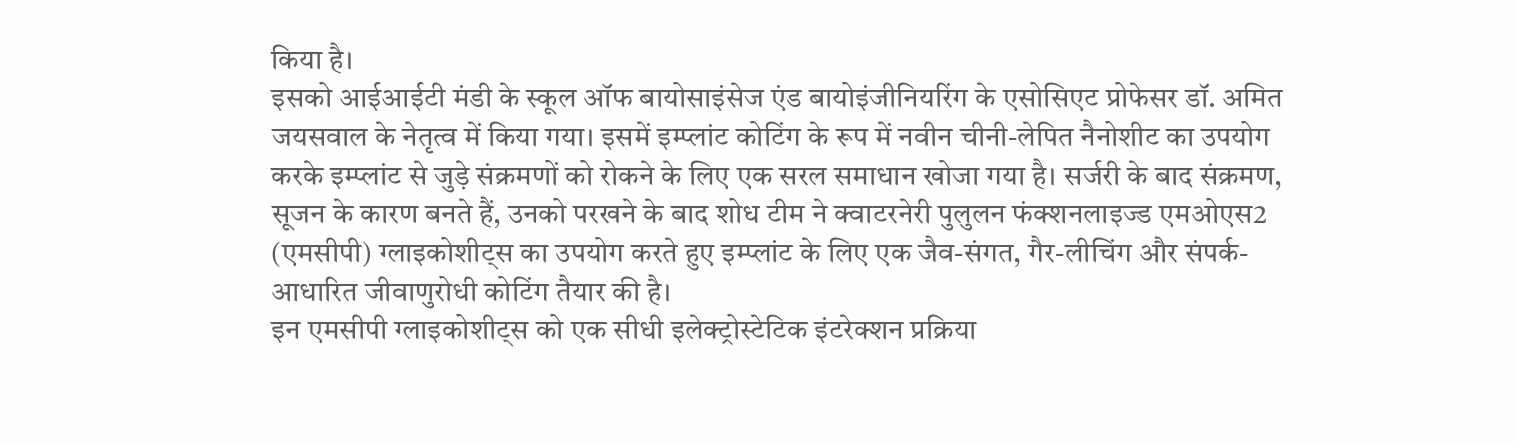किया है।
इसको आईआईटी मंडी के स्कूल ऑफ बायोसाइंसेज एंड बायोइंजीनियरिंग के एसोसिएट प्रोफेसर डॉ. अमित जयसवाल के नेतृत्व में किया गया। इसमें इम्प्लांट कोटिंग के रूप में नवीन चीनी-लेपित नैनोशीट का उपयोग करके इम्प्लांट से जुड़े संक्रमणों को रोकने के लिए एक सरल समाधान खोजा गया है। सर्जरी के बाद संक्रमण, सूजन के कारण बनते हैं, उनको परखने के बाद शोध टीम ने क्वाटरनेरी पुलुलन फंक्शनलाइज्ड एमओएस2 (एमसीपी) ग्लाइकोशीट्स का उपयोग करते हुए इम्प्लांट के लिए एक जैव-संगत, गैर-लीचिंग और संपर्क-आधारित जीवाणुरोधी कोटिंग तैयार की है।
इन एमसीपी ग्लाइकोशीट्स को एक सीधी इलेक्ट्रोस्टेटिक इंटरेक्शन प्रक्रिया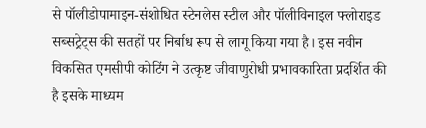से पॉलीडोपामाइन-संशोधित स्टेनलेस स्टील और पॉलीविनाइल फ्लोराइड सब्सट्रेट्स की सतहों पर निर्बाध रूप से लागू किया गया है। इस नवीन विकसित एमसीपी कोटिंग ने उत्कृष्ट जीवाणुरोधी प्रभावकारिता प्रदर्शित की है इसके माध्यम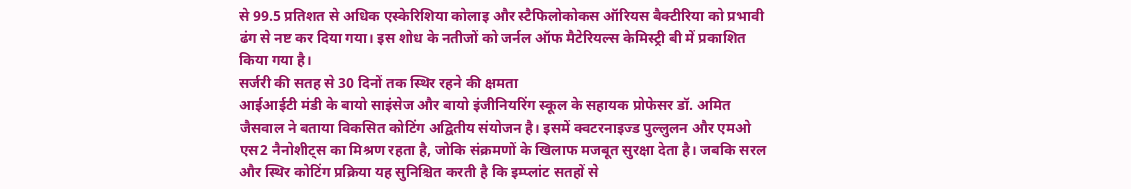से 99.5 प्रतिशत से अधिक एस्केरिशिया कोलाइ और स्टैफिलोकोकस ऑरियस बैक्टीरिया को प्रभावी ढंग से नष्ट कर दिया गया। इस शोध के नतीजों को जर्नल ऑफ मैटेरियल्स केमिस्ट्री बी में प्रकाशित किया गया है।
सर्जरी की सतह से 30 दिनों तक स्थिर रहने की क्षमता
आईआईटी मंडी के बायो साइंसेज और बायो इंजीनियरिंग स्कूल के सहायक प्रोफेसर डॉ. अमित जैसवाल ने बताया विकसित कोटिंग अद्वितीय संयोजन है। इसमें क्वटरनाइज्ड पुल्लुलन और एमओ एस2 नैनोशीट्स का मिश्रण रहता है, जोकि संक्रमणों के खिलाफ मजबूत सुरक्षा देता है। जबकि सरल और स्थिर कोटिंग प्रक्रिया यह सुनिश्चित करती है कि इम्प्लांट सतहों से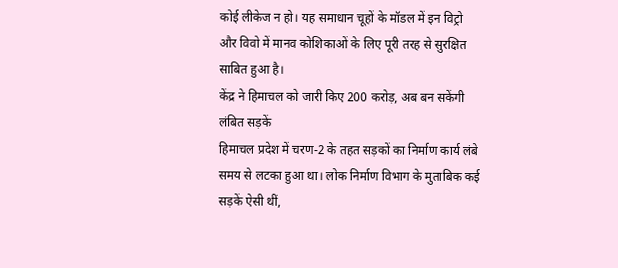कोई लीकेज न हो। यह समाधान चूहों के मॉडल में इन विट्रो और विवो में मानव कोशिकाओं के लिए पूरी तरह से सुरक्षित साबित हुआ है।
केंद्र ने हिमाचल को जारी किए 200 करोड़, अब बन सकेंगी लंबित सड़कें
हिमाचल प्रदेश में चरण-2 के तहत सड़कों का निर्माण कार्य लंबे समय से लटका हुआ था। लोक निर्माण विभाग के मुताबिक कई सड़कें ऐसी थीं,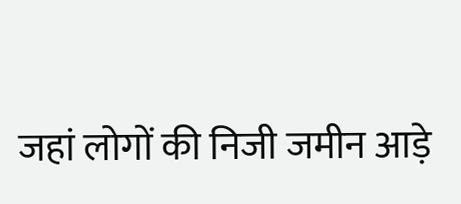जहां लोगों की निजी जमीन आड़े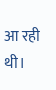आ रही थी।